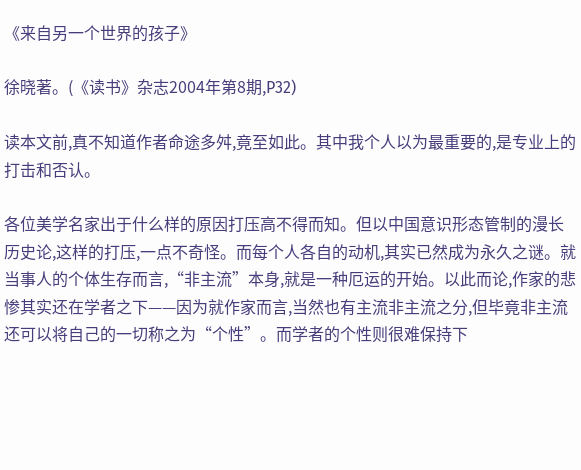《来自另一个世界的孩子》

徐晓著。(《读书》杂志2004年第8期,P32)

读本文前,真不知道作者命途多舛,竟至如此。其中我个人以为最重要的,是专业上的打击和否认。

各位美学名家出于什么样的原因打压高不得而知。但以中国意识形态管制的漫长历史论,这样的打压,一点不奇怪。而每个人各自的动机,其实已然成为永久之谜。就当事人的个体生存而言,“非主流”本身,就是一种厄运的开始。以此而论,作家的悲惨其实还在学者之下——因为就作家而言,当然也有主流非主流之分,但毕竟非主流还可以将自己的一切称之为“个性”。而学者的个性则很难保持下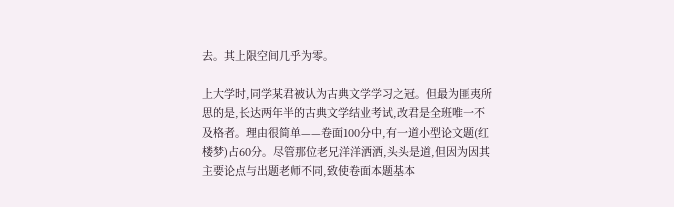去。其上限空间几乎为零。

上大学时,同学某君被认为古典文学学习之冠。但最为匪夷所思的是,长达两年半的古典文学结业考试,改君是全班唯一不及格者。理由很简单——卷面100分中,有一道小型论文题(红楼梦)占60分。尽管那位老兄洋洋洒洒,头头是道,但因为因其主要论点与出题老师不同,致使卷面本题基本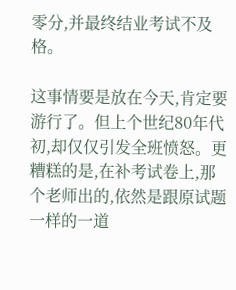零分,并最终结业考试不及格。

这事情要是放在今天,肯定要游行了。但上个世纪80年代初,却仅仅引发全班愤怒。更糟糕的是,在补考试卷上,那个老师出的,依然是跟原试题一样的一道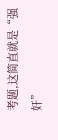考题,这简直就是“强奸”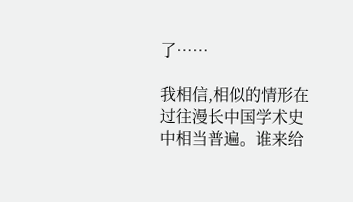了……

我相信,相似的情形在过往漫长中国学术史中相当普遍。谁来给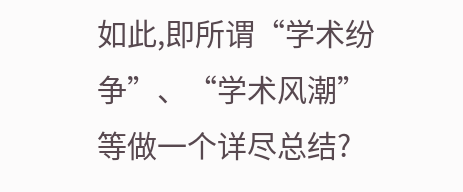如此,即所谓“学术纷争”、“学术风潮”等做一个详尽总结?